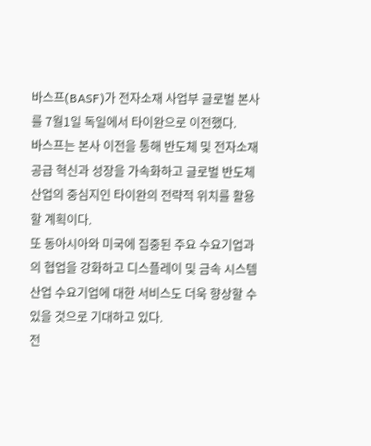바스프(BASF)가 전자소재 사업부 글로벌 본사를 7월1일 독일에서 타이완으로 이전했다.
바스프는 본사 이전을 통해 반도체 및 전자소재 공급 혁신과 성장을 가속화하고 글로벌 반도체산업의 중심지인 타이완의 전략적 위치를 활용할 계획이다.
또 동아시아와 미국에 집중된 주요 수요기업과의 협업을 강화하고 디스플레이 및 금속 시스템 산업 수요기업에 대한 서비스도 더욱 향상할 수 있을 것으로 기대하고 있다.
전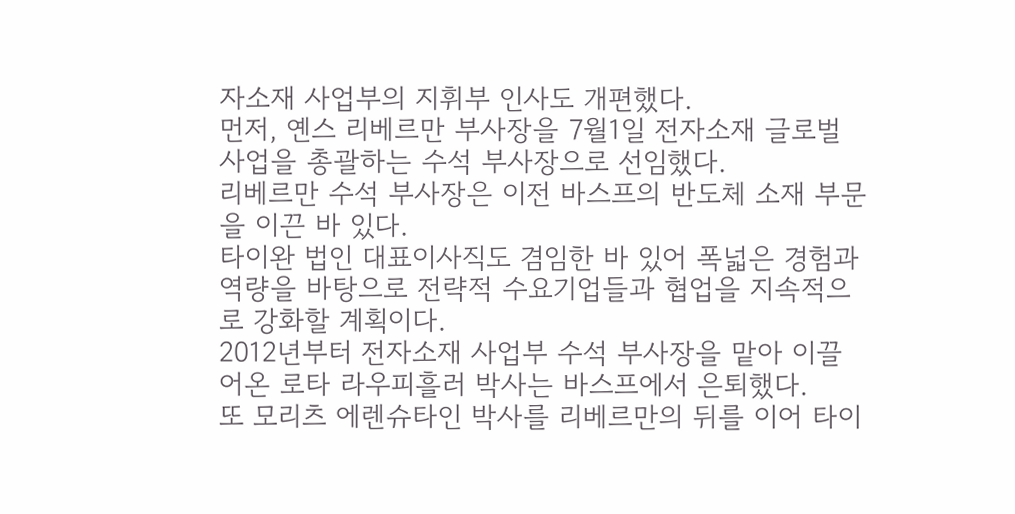자소재 사업부의 지휘부 인사도 개편했다.
먼저, 옌스 리베르만 부사장을 7월1일 전자소재 글로벌 사업을 총괄하는 수석 부사장으로 선임했다.
리베르만 수석 부사장은 이전 바스프의 반도체 소재 부문을 이끈 바 있다.
타이완 법인 대표이사직도 겸임한 바 있어 폭넓은 경험과 역량을 바탕으로 전략적 수요기업들과 협업을 지속적으로 강화할 계획이다.
2012년부터 전자소재 사업부 수석 부사장을 맡아 이끌어온 로타 라우피흘러 박사는 바스프에서 은퇴했다.
또 모리츠 에렌슈타인 박사를 리베르만의 뒤를 이어 타이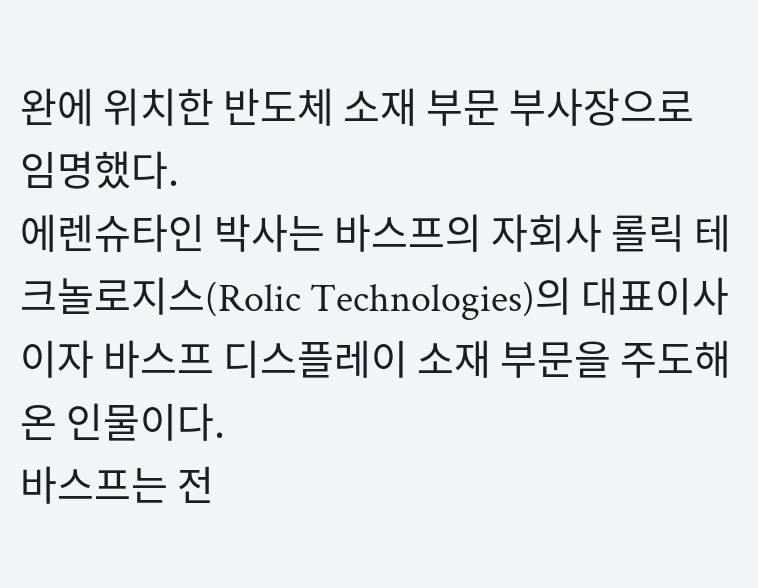완에 위치한 반도체 소재 부문 부사장으로 임명했다.
에렌슈타인 박사는 바스프의 자회사 롤릭 테크놀로지스(Rolic Technologies)의 대표이사이자 바스프 디스플레이 소재 부문을 주도해온 인물이다.
바스프는 전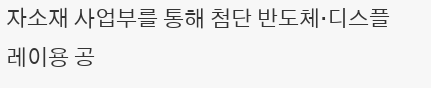자소재 사업부를 통해 첨단 반도체·디스플레이용 공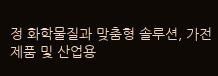정 화학물질과 맞춤형 솔루션, 가전제품 및 산업용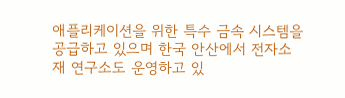애플리케이션을 위한 특수 금속 시스템을 공급하고 있으며 한국 안산에서 전자소재 연구소도 운영하고 있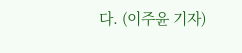다. (이주윤 기자)